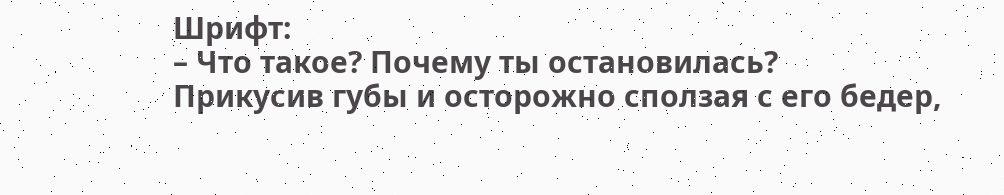Шрифт:
– Что такое? Почему ты остановилась?
Прикусив губы и осторожно сползая с его бедер,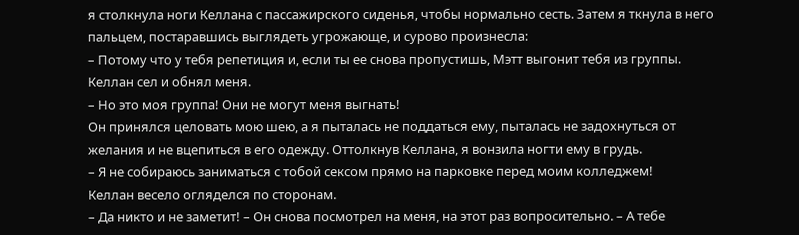я столкнула ноги Келлана с пассажирского сиденья, чтобы нормально сесть. Затем я ткнула в него пальцем, постаравшись выглядеть угрожающе, и сурово произнесла:
– Потому что у тебя репетиция и, если ты ее снова пропустишь, Мэтт выгонит тебя из группы.
Келлан сел и обнял меня.
– Но это моя группа! Они не могут меня выгнать!
Он принялся целовать мою шею, а я пыталась не поддаться ему, пыталась не задохнуться от желания и не вцепиться в его одежду. Оттолкнув Келлана, я вонзила ногти ему в грудь.
– Я не собираюсь заниматься с тобой сексом прямо на парковке перед моим колледжем!
Келлан весело огляделся по сторонам.
– Да никто и не заметит! – Он снова посмотрел на меня, на этот раз вопросительно. – А тебе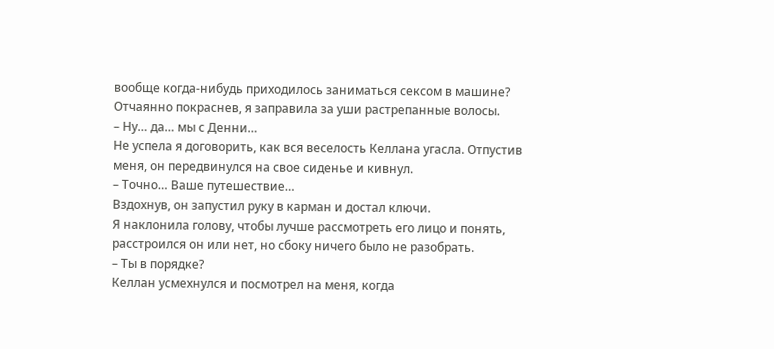вообще когда-нибудь приходилось заниматься сексом в машине?
Отчаянно покраснев, я заправила за уши растрепанные волосы.
– Ну… да… мы с Денни…
Не успела я договорить, как вся веселость Келлана угасла. Отпустив меня, он передвинулся на свое сиденье и кивнул.
– Точно… Ваше путешествие…
Вздохнув, он запустил руку в карман и достал ключи.
Я наклонила голову, чтобы лучше рассмотреть его лицо и понять, расстроился он или нет, но сбоку ничего было не разобрать.
– Ты в порядке?
Келлан усмехнулся и посмотрел на меня, когда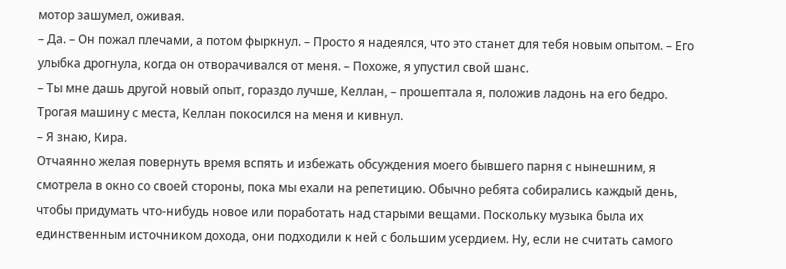мотор зашумел, оживая.
– Да. – Он пожал плечами, а потом фыркнул. – Просто я надеялся, что это станет для тебя новым опытом. – Его улыбка дрогнула, когда он отворачивался от меня. – Похоже, я упустил свой шанс.
– Ты мне дашь другой новый опыт, гораздо лучше, Келлан, – прошептала я, положив ладонь на его бедро.
Трогая машину с места, Келлан покосился на меня и кивнул.
– Я знаю, Кира.
Отчаянно желая повернуть время вспять и избежать обсуждения моего бывшего парня с нынешним, я смотрела в окно со своей стороны, пока мы ехали на репетицию. Обычно ребята собирались каждый день, чтобы придумать что-нибудь новое или поработать над старыми вещами. Поскольку музыка была их единственным источником дохода, они подходили к ней с большим усердием. Ну, если не считать самого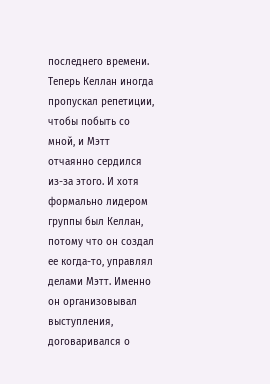последнего времени. Теперь Келлан иногда пропускал репетиции, чтобы побыть со мной, и Мэтт отчаянно сердился из-за этого. И хотя формально лидером группы был Келлан, потому что он создал ее когда-то, управлял делами Мэтт. Именно он организовывал выступления, договаривался о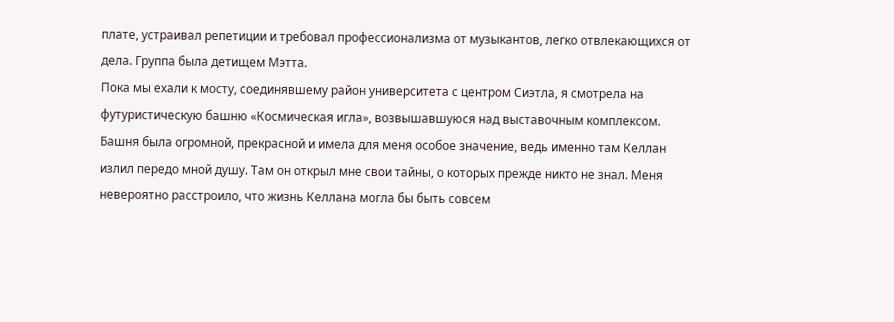плате, устраивал репетиции и требовал профессионализма от музыкантов, легко отвлекающихся от дела. Группа была детищем Мэтта.
Пока мы ехали к мосту, соединявшему район университета с центром Сиэтла, я смотрела на футуристическую башню «Космическая игла», возвышавшуюся над выставочным комплексом. Башня была огромной, прекрасной и имела для меня особое значение, ведь именно там Келлан излил передо мной душу. Там он открыл мне свои тайны, о которых прежде никто не знал. Меня невероятно расстроило, что жизнь Келлана могла бы быть совсем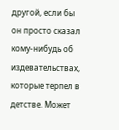другой, если бы он просто сказал кому-нибудь об издевательствах, которые терпел в детстве. Может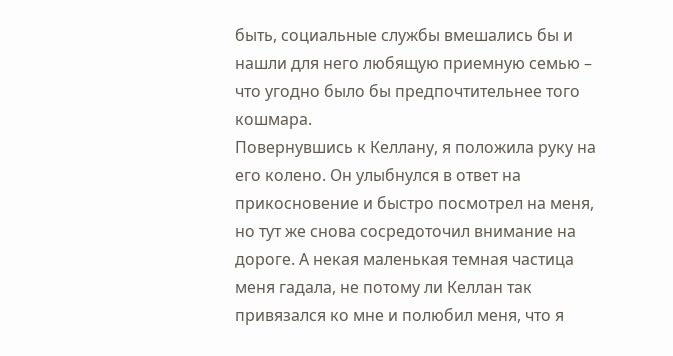быть, социальные службы вмешались бы и нашли для него любящую приемную семью – что угодно было бы предпочтительнее того кошмара.
Повернувшись к Келлану, я положила руку на его колено. Он улыбнулся в ответ на прикосновение и быстро посмотрел на меня, но тут же снова сосредоточил внимание на дороге. А некая маленькая темная частица меня гадала, не потому ли Келлан так привязался ко мне и полюбил меня, что я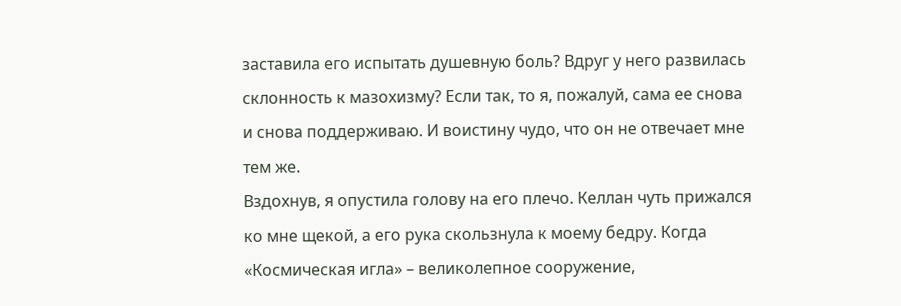заставила его испытать душевную боль? Вдруг у него развилась склонность к мазохизму? Если так, то я, пожалуй, сама ее снова и снова поддерживаю. И воистину чудо, что он не отвечает мне тем же.
Вздохнув, я опустила голову на его плечо. Келлан чуть прижался ко мне щекой, а его рука скользнула к моему бедру. Когда «Космическая игла» – великолепное сооружение,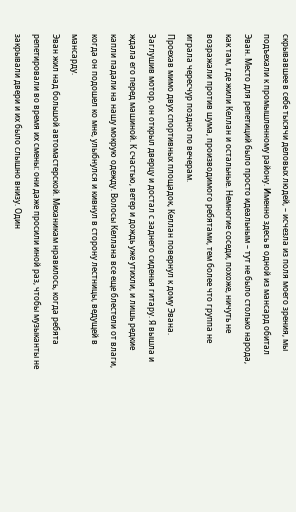скрывавшее в себе тысячи деловых людей, – исчезла из поля моего зрения, мы подъехали к промышленному району. Именно здесь в одной из мансард обитал Эван. Место для репетиций было просто идеальным – тут не было столько народа, как там, где жили Келлан и остальные. Немногие соседи, похоже, ничуть не возражали против шума, производимого ребятами, тем более что группа не играла чересчур поздно по вечерам.
Проехав мимо двух спортивных площадок, Келлан повернул к дому Эвана. Заглушив мотор, он открыл дверцу и достал с заднего сиденья гитару. Я вышла и ждала его перед машиной. К счастью, ветер и дождь уже утихли, и лишь редкие капли падали на нашу мокрую одежду. Волосы Келлана все еще блестели от влаги, когда он подошел ко мне, улыбнулся и кивнул в сторону лестницы, ведущей в мансарду.
Эван жил над большой автомастерской. Механикам нравилось, когда ребята репетировали во время их смены: они даже просили иной раз, чтобы музыканты не закрывали двери и их было слышно внизу. Один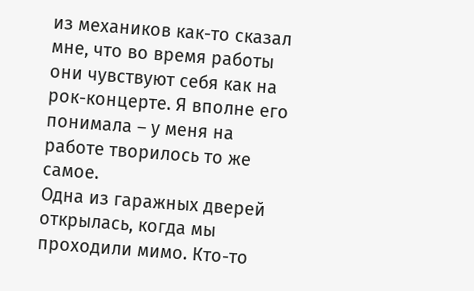из механиков как-то сказал мне, что во время работы они чувствуют себя как на рок-концерте. Я вполне его понимала – у меня на работе творилось то же самое.
Одна из гаражных дверей открылась, когда мы проходили мимо. Кто-то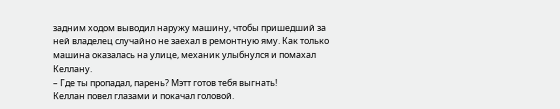задним ходом выводил наружу машину, чтобы пришедший за ней владелец случайно не заехал в ремонтную яму. Как только машина оказалась на улице, механик улыбнулся и помахал Келлану.
– Где ты пропадал, парень? Мэтт готов тебя выгнать!
Келлан повел глазами и покачал головой.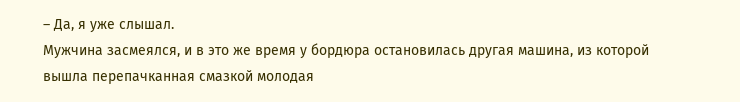– Да, я уже слышал.
Мужчина засмеялся, и в это же время у бордюра остановилась другая машина, из которой вышла перепачканная смазкой молодая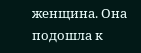женщина. Она подошла к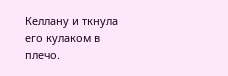Келлану и ткнула его кулаком в плечо.